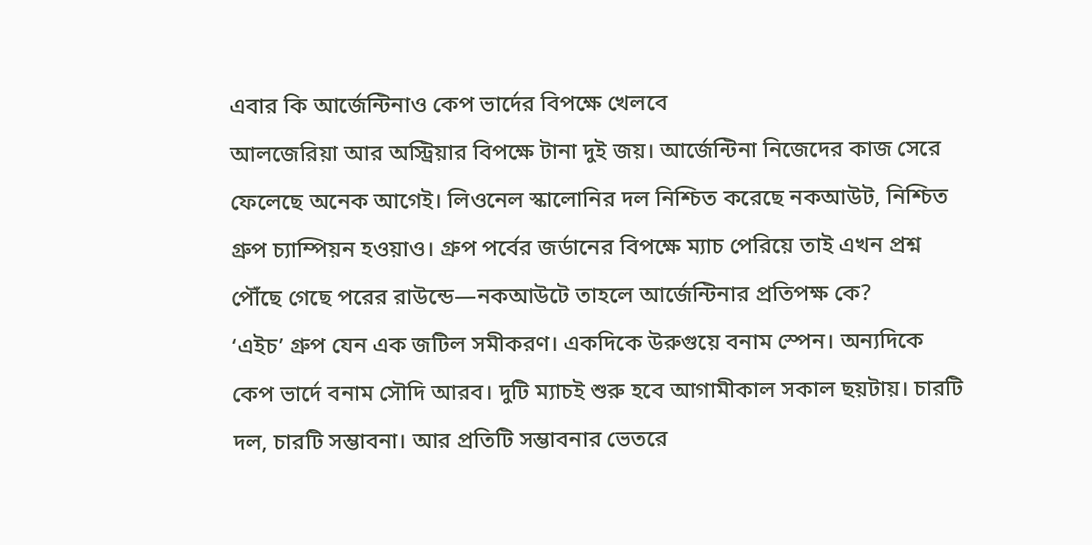এবার কি আর্জেন্টিনাও কেপ ভার্দের বিপক্ষে খেলবে
আলজেরিয়া আর অস্ট্রিয়ার বিপক্ষে টানা দুই জয়। আর্জেন্টিনা নিজেদের কাজ সেরে ফেলেছে অনেক আগেই। লিওনেল স্কালোনির দল নিশ্চিত করেছে নকআউট, নিশ্চিত গ্রুপ চ্যাম্পিয়ন হওয়াও। গ্রুপ পর্বের জর্ডানের বিপক্ষে ম্যাচ পেরিয়ে তাই এখন প্রশ্ন পৌঁছে গেছে পরের রাউন্ডে—নকআউটে তাহলে আর্জেন্টিনার প্রতিপক্ষ কে?
‘এইচ’ গ্রুপ যেন এক জটিল সমীকরণ। একদিকে উরুগুয়ে বনাম স্পেন। অন্যদিকে কেপ ভার্দে বনাম সৌদি আরব। দুটি ম্যাচই শুরু হবে আগামীকাল সকাল ছয়টায়। চারটি দল, চারটি সম্ভাবনা। আর প্রতিটি সম্ভাবনার ভেতরে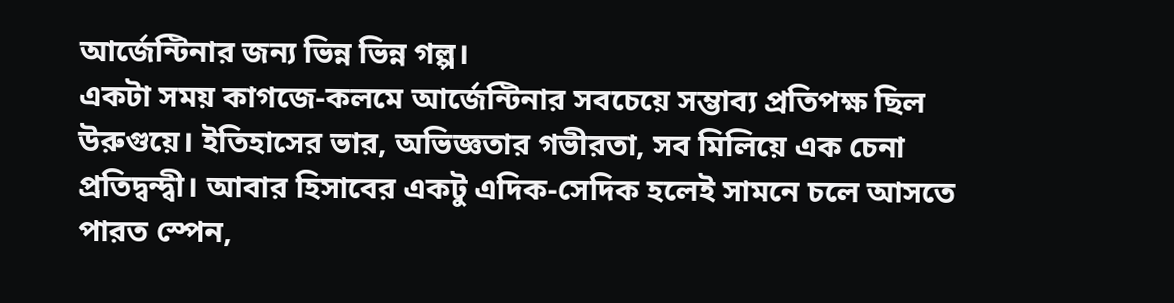আর্জেন্টিনার জন্য ভিন্ন ভিন্ন গল্প।
একটা সময় কাগজে-কলমে আর্জেন্টিনার সবচেয়ে সম্ভাব্য প্রতিপক্ষ ছিল উরুগুয়ে। ইতিহাসের ভার, অভিজ্ঞতার গভীরতা, সব মিলিয়ে এক চেনা প্রতিদ্বন্দ্বী। আবার হিসাবের একটু এদিক-সেদিক হলেই সামনে চলে আসতে পারত স্পেন,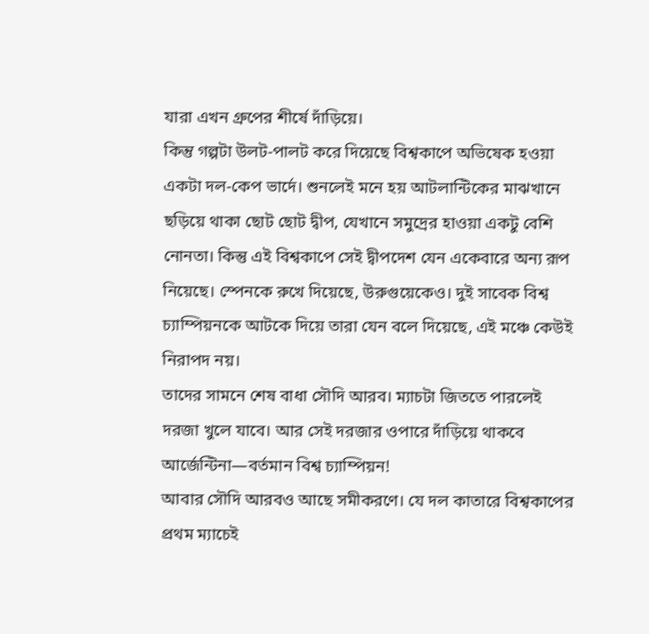যারা এখন গ্রুপের শীর্ষে দাঁড়িয়ে।
কিন্তু গল্পটা উলট-পালট করে দিয়েছে বিশ্বকাপে অভিষেক হওয়া একটা দল-কেপ ভার্দে। শুনলেই মনে হয় আটলান্টিকের মাঝখানে ছড়িয়ে থাকা ছোট ছোট দ্বীপ, যেখানে সমুদ্রের হাওয়া একটু বেশি নোনতা। কিন্তু এই বিশ্বকাপে সেই দ্বীপদেশ যেন একেবারে অন্য রূপ নিয়েছে। স্পেনকে রুখে দিয়েছে, উরুগুয়েকেও। দুই সাবেক বিশ্ব চ্যাম্পিয়নকে আটকে দিয়ে তারা যেন বলে দিয়েছে, এই মঞ্চে কেউই নিরাপদ নয়।
তাদের সামনে শেষ বাধা সৌদি আরব। ম্যাচটা জিততে পারলেই দরজা খুলে যাবে। আর সেই দরজার ওপারে দাঁড়িয়ে থাকবে আর্জেন্টিনা—বর্তমান বিশ্ব চ্যাম্পিয়ন!
আবার সৌদি আরবও আছে সমীকরণে। যে দল কাতারে বিশ্বকাপের প্রথম ম্যাচেই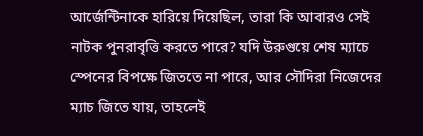আর্জেন্টিনাকে হারিয়ে দিয়েছিল, তারা কি আবারও সেই নাটক পুনরাবৃত্তি করতে পারে? যদি উরুগুয়ে শেষ ম্যাচে স্পেনের বিপক্ষে জিততে না পারে, আর সৌদিরা নিজেদের ম্যাচ জিতে যায়, তাহলেই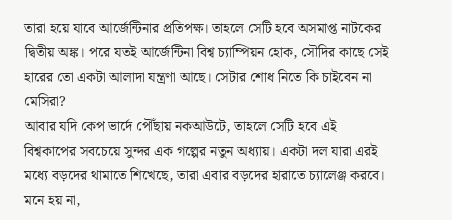তারা হয়ে যাবে আর্জেন্টিনার প্রতিপক্ষ। তাহলে সেটি হবে অসমাপ্ত নাটকের দ্বিতীয় অঙ্ক। পরে যতই আর্জেন্টিনা বিশ্ব চ্যাম্পিয়ন হোক, সৌদির কাছে সেই হারের তো একটা আলাদা যন্ত্রণা আছে। সেটার শোধ নিতে কি চাইবেন না মেসিরা?
আবার যদি কেপ ভার্দে পৌঁছায় নকআউটে, তাহলে সেটি হবে এই বিশ্বকাপের সবচেয়ে সুন্দর এক গল্পের নতুন অধ্যায়। একটা দল যারা এরই মধ্যে বড়দের থামাতে শিখেছে, তারা এবার বড়দের হারাতে চ্যালেঞ্জ করবে।
মনে হয় না,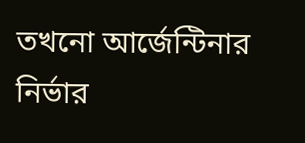তখনো আর্জেন্টিনার নির্ভার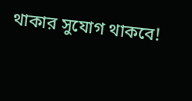থাকার সুযোগ থাকবে!